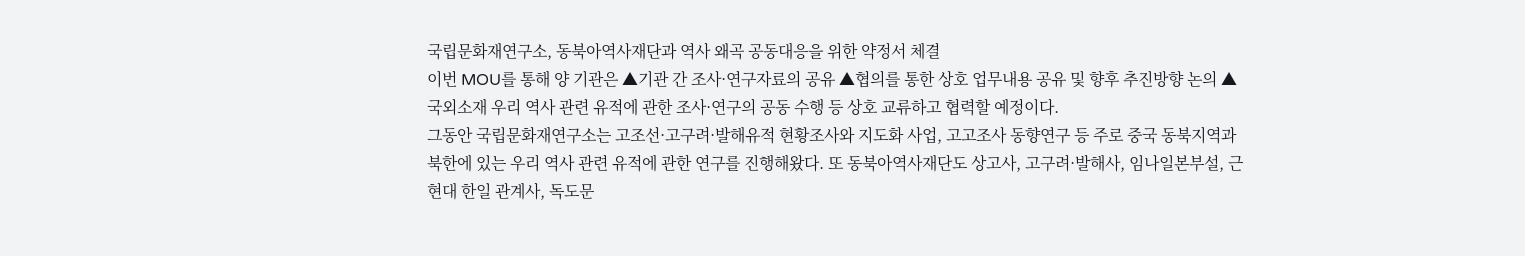국립문화재연구소, 동북아역사재단과 역사 왜곡 공동대응을 위한 약정서 체결
이번 MOU를 통해 양 기관은 ▲기관 간 조사·연구자료의 공유 ▲협의를 통한 상호 업무내용 공유 및 향후 추진방향 논의 ▲국외소재 우리 역사 관련 유적에 관한 조사·연구의 공동 수행 등 상호 교류하고 협력할 예정이다.
그동안 국립문화재연구소는 고조선·고구려·발해유적 현황조사와 지도화 사업, 고고조사 동향연구 등 주로 중국 동북지역과 북한에 있는 우리 역사 관련 유적에 관한 연구를 진행해왔다. 또 동북아역사재단도 상고사, 고구려·발해사, 임나일본부설, 근현대 한일 관계사, 독도문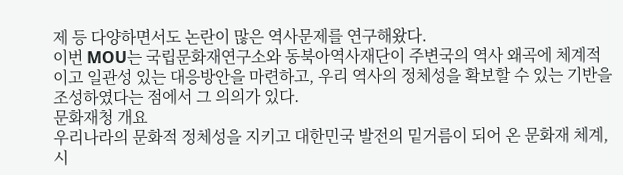제 등 다양하면서도 논란이 많은 역사문제를 연구해왔다.
이번 MOU는 국립문화재연구소와 동북아역사재단이 주변국의 역사 왜곡에 체계적이고 일관성 있는 대응방안을 마련하고, 우리 역사의 정체성을 확보할 수 있는 기반을 조성하였다는 점에서 그 의의가 있다.
문화재청 개요
우리나라의 문화적 정체성을 지키고 대한민국 발전의 밑거름이 되어 온 문화재 체계, 시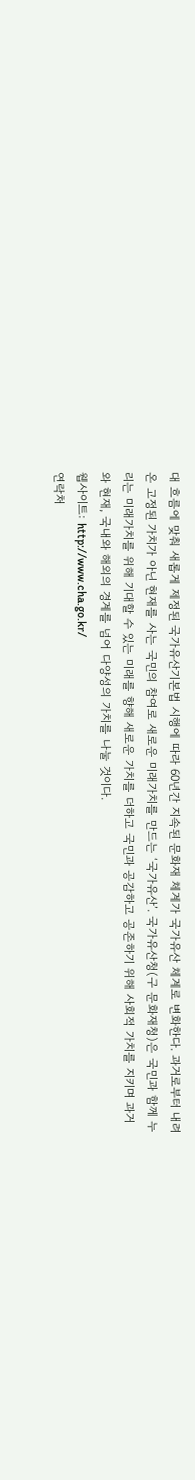대 흐름에 맞춰 새롭게 제정된 국가유산기본법 시행에 따라 60년간 지속된 문화재 체계가 국가유산 체계로 변화한다. 과거로부터 내려온 고정된 가치가 아닌 현재를 사는 국민의 참여로 새로운 미래가치를 만드는 ‘국가유산’. 국가유산청(구 문화재청)은 국민과 함께 누리는 미래가치를 위해 기대할 수 있는 미래를 향해 새로운 가치를 더하고 국민과 공감하고 공존하기 위해 사회적 가치를 지키며 과거와 현재, 국내와 해외의 경계를 넘어 다양성의 가치를 나눌 것이다.
웹사이트: http://www.cha.go.kr/
연락처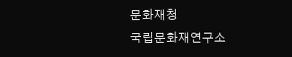문화재청
국립문화재연구소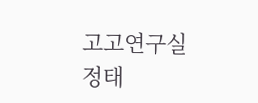고고연구실
정태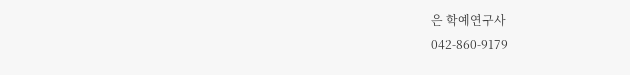은 학예연구사
042-860-9179